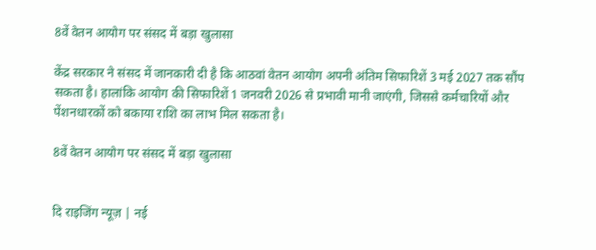8वें वेतन आयोग पर संसद में बड़ा खुलासा

केंद्र सरकार ने संसद में जानकारी दी है कि आठवां वेतन आयोग अपनी अंतिम सिफारिशें 3 मई 2027 तक सौंप सकता है। हालांकि आयोग की सिफारिशें 1 जनवरी 2026 से प्रभावी मानी जाएंगी, जिससे कर्मचारियों और पेंशनधारकों को बकाया राशि का लाभ मिल सकता है।

8वें वेतन आयोग पर संसद में बड़ा खुलासा


दि राइजिंग न्यूज़ | नई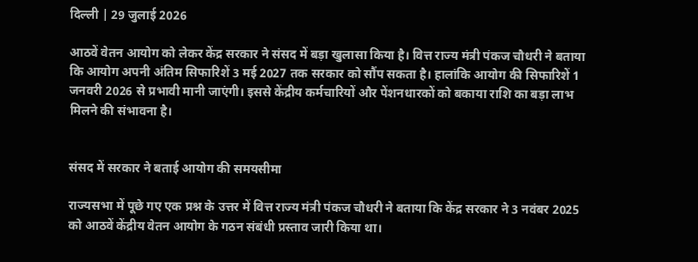दिल्ली | 29 जुलाई 2026

आठवें वेतन आयोग को लेकर केंद्र सरकार ने संसद में बड़ा खुलासा किया है। वित्त राज्य मंत्री पंकज चौधरी ने बताया कि आयोग अपनी अंतिम सिफारिशें 3 मई 2027 तक सरकार को सौंप सकता है। हालांकि आयोग की सिफारिशें 1 जनवरी 2026 से प्रभावी मानी जाएंगी। इससे केंद्रीय कर्मचारियों और पेंशनधारकों को बकाया राशि का बड़ा लाभ मिलने की संभावना है।


संसद में सरकार ने बताई आयोग की समयसीमा

राज्यसभा में पूछे गए एक प्रश्न के उत्तर में वित्त राज्य मंत्री पंकज चौधरी ने बताया कि केंद्र सरकार ने 3 नवंबर 2025 को आठवें केंद्रीय वेतन आयोग के गठन संबंधी प्रस्ताव जारी किया था।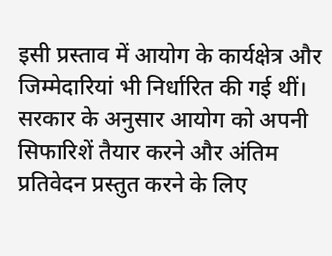इसी प्रस्ताव में आयोग के कार्यक्षेत्र और जिम्मेदारियां भी निर्धारित की गई थीं। सरकार के अनुसार आयोग को अपनी सिफारिशें तैयार करने और अंतिम प्रतिवेदन प्रस्तुत करने के लिए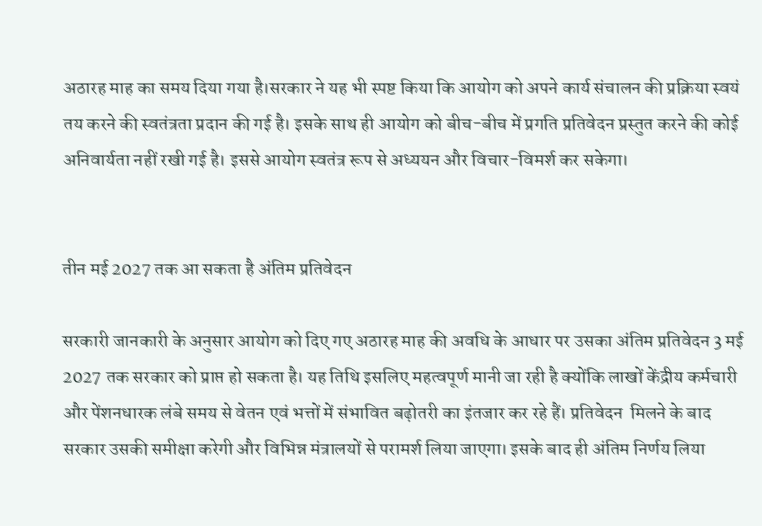अठारह माह का समय दिया गया है।सरकार ने यह भी स्पष्ट किया कि आयोग को अपने कार्य संचालन की प्रक्रिया स्वयं तय करने की स्वतंत्रता प्रदान की गई है। इसके साथ ही आयोग को बीच-बीच में प्रगति प्रतिवेदन प्रस्तुत करने की कोई अनिवार्यता नहीं रखी गई है। इससे आयोग स्वतंत्र रूप से अध्ययन और विचार-विमर्श कर सकेगा।


तीन मई 2027 तक आ सकता है अंतिम प्रतिवेदन

सरकारी जानकारी के अनुसार आयोग को दिए गए अठारह माह की अवधि के आधार पर उसका अंतिम प्रतिवेदन 3 मई 2027 तक सरकार को प्राप्त हो सकता है। यह तिथि इसलिए महत्वपूर्ण मानी जा रही है क्योंकि लाखों केंद्रीय कर्मचारी और पेंशनधारक लंबे समय से वेतन एवं भत्तों में संभावित बढ़ोतरी का इंतजार कर रहे हैं। प्रतिवेदन  मिलने के बाद सरकार उसकी समीक्षा करेगी और विभिन्न मंत्रालयों से परामर्श लिया जाएगा। इसके बाद ही अंतिम निर्णय लिया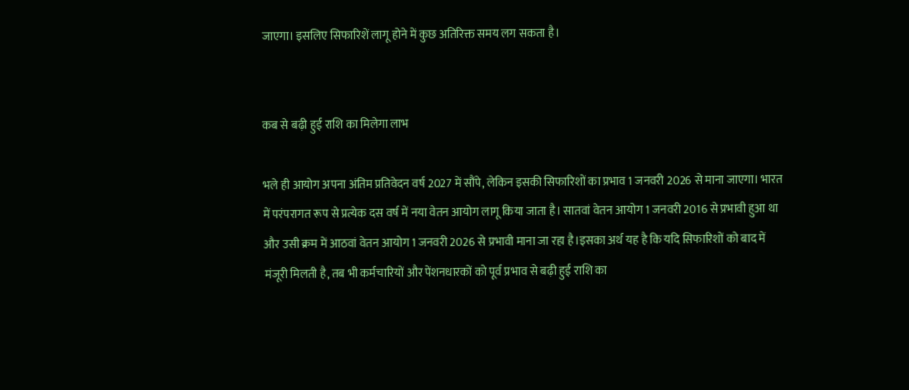जाएगा। इसलिए सिफारिशें लागू होने में कुछ अतिरिक्त समय लग सकता है।


कब से बढ़ी हुई राशि का मिलेगा लाभ

भले ही आयोग अपना अंतिम प्रतिवेदन वर्ष 2027 में सौंपे, लेकिन इसकी सिफारिशों का प्रभाव 1 जनवरी 2026 से माना जाएगा। भारत में परंपरागत रूप से प्रत्येक दस वर्ष में नया वेतन आयोग लागू किया जाता है। सातवां वेतन आयोग 1 जनवरी 2016 से प्रभावी हुआ था और उसी क्रम में आठवां वेतन आयोग 1 जनवरी 2026 से प्रभावी माना जा रहा है।इसका अर्थ यह है कि यदि सिफारिशों को बाद में मंजूरी मिलती है, तब भी कर्मचारियों और पेंशनधारकों को पूर्व प्रभाव से बढ़ी हुई राशि का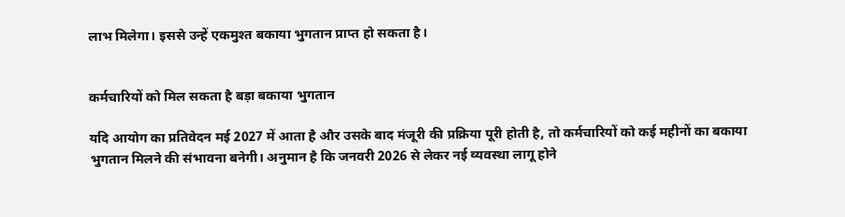लाभ मिलेगा। इससे उन्हें एकमुश्त बकाया भुगतान प्राप्त हो सकता है।


कर्मचारियों को मिल सकता है बड़ा बकाया भुगतान

यदि आयोग का प्रतिवेदन मई 2027 में आता है और उसके बाद मंजूरी की प्रक्रिया पूरी होती है, तो कर्मचारियों को कई महीनों का बकाया भुगतान मिलने की संभावना बनेगी। अनुमान है कि जनवरी 2026 से लेकर नई व्यवस्था लागू होने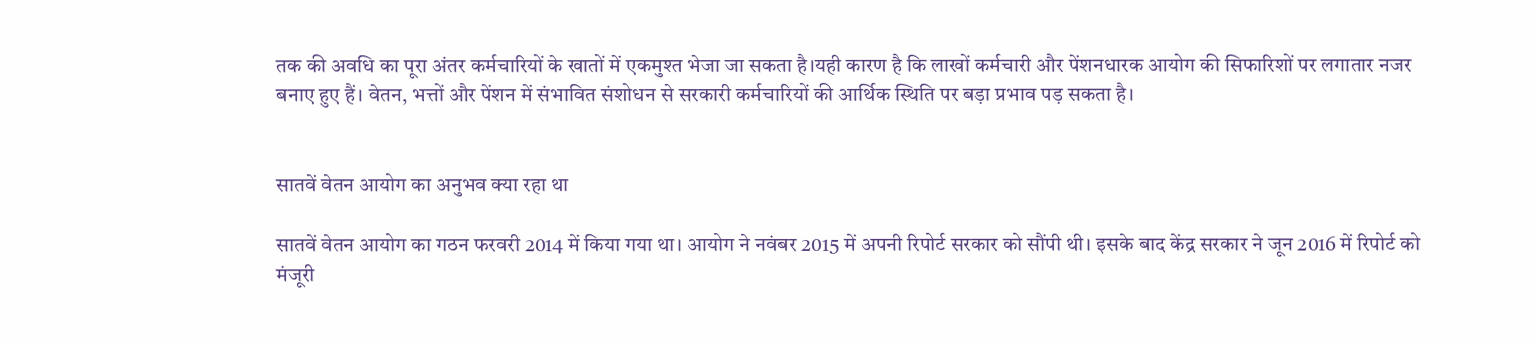तक की अवधि का पूरा अंतर कर्मचारियों के खातों में एकमुश्त भेजा जा सकता है।यही कारण है कि लाखों कर्मचारी और पेंशनधारक आयोग की सिफारिशों पर लगातार नजर बनाए हुए हैं। वेतन, भत्तों और पेंशन में संभावित संशोधन से सरकारी कर्मचारियों की आर्थिक स्थिति पर बड़ा प्रभाव पड़ सकता है।


सातवें वेतन आयोग का अनुभव क्या रहा था

सातवें वेतन आयोग का गठन फरवरी 2014 में किया गया था। आयोग ने नवंबर 2015 में अपनी रिपोर्ट सरकार को सौंपी थी। इसके बाद केंद्र सरकार ने जून 2016 में रिपोर्ट को मंजूरी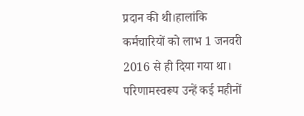प्रदान की थी।हालांकि कर्मचारियों को लाभ 1 जनवरी 2016 से ही दिया गया था। परिणामस्वरूप उन्हें कई महीनों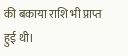की बकाया राशि भी प्राप्त हुई थी।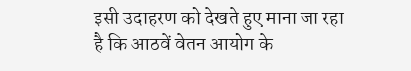इसी उदाहरण को देखते हुए माना जा रहा है कि आठवें वेतन आयोग के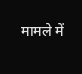मामले में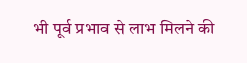भी पूर्व प्रभाव से लाभ मिलने की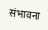संभावना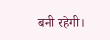बनी रहेगी।